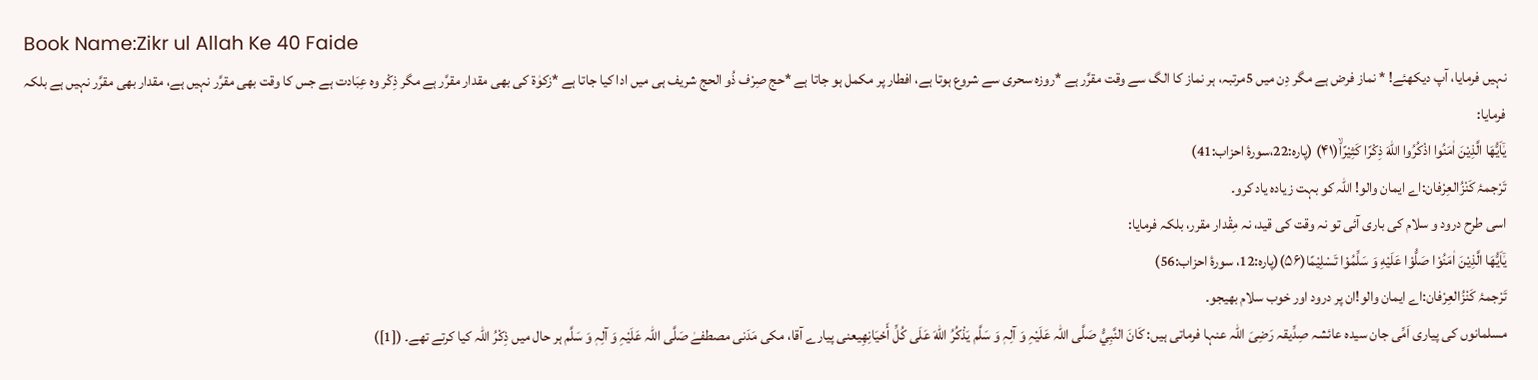Book Name:Zikr ul Allah Ke 40 Faide
نہیں فرمایا، آپ دیکھئے! * نماز فرض ہے مگر دِن میں 5مرتبہ، ہر نماز کا الگ سے وقت مقرَّر ہے *روزہ سحری سے شروع ہوتا ہے، افطار پر مکمل ہو جاتا ہے *حج صِرْف ذُو الحج شریف ہی میں ادا کیا جاتا ہے *زکوٰۃ کی بھی مقدار مقرَّر ہے مگر ذِکْر وہ عِبَادت ہے جس کا وقت بھی مقرَّر نہیں ہے، مقدار بھی مقرَّر نہیں ہے بلکہ فرمایا:
یٰۤاَیُّهَا الَّذِیْنَ اٰمَنُوا اذْكُرُوا اللّٰهَ ذِكْرًا كَثِیْرًاۙ(۴۱) (پارہ:22،سورۂ احزاب:41)
تَرْجمۂ کَنْزُالعِرْفان:اے ایمان والو! اللہ کو بہت زیادہ یاد کرو۔
اسی طرح درود و سلام کی باری آئی تو نہ وقت کی قید، نہ مِقْدار مقرر، بلکہ فرمایا:
یٰۤاَیُّهَا الَّذِیْنَ اٰمَنُوْا صَلُّوْا عَلَیْهِ وَ سَلِّمُوْا تَسْلِیْمًا(۵۶)(پارہ:12، سورۂ احزاب:56)
تَرْجمۂ کَنْزُالعِرْفان:اے ایمان والو!ان پر درود اور خوب سلام بھیجو۔
مسلمانوں کی پیاری اَمِّی جان سیدہ عائشہ صِدِّیقہ رَضِیَ اللہ عنہا فرماتی ہیں: كَانَ النَّبِيُّ صَلَّی اللہ عَلَیْہِ وَ آلِہٖ وَ سَلَّم يَذْكُرُ اللهَ عَلَى كُلِّ أَحْيَانِهِیعنی پیارے آقا، مکی مَدَنی مصطفےٰ صَلَّی اللہ عَلَیْہِ وَ آلِہٖ وَ سَلَّم ہر حال میں ذِکْرُ اللہ کیا کرتے تھے۔ ([1])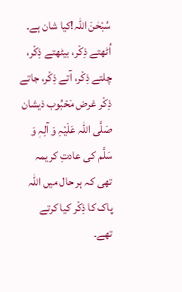سُبْحٰنَ اللہ!کیا شان ہے۔ اُٹھتے ذِکْر، بیٹھتے ذِکْر، چلتے ذِکْر، آتے ذِکْر، جاتے ذِکْر غرض مَحْبُوب ذیشان صَلَّی اللہ عَلَیْہِ وَ آلِہٖ وَ سَلَّم کی عادتِ کریمہ تھی کہ ہر حال میں اللہ پاک کا ذِکْر کیا کرتے تھے۔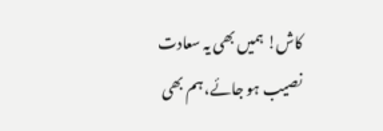کاش! ہمیں بھی یہ سعادت نصیب ہو جائے، ہم بھی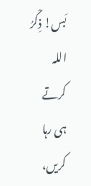بَس! ذِکْرُ اللہ کرتے ہی رہا کریں،